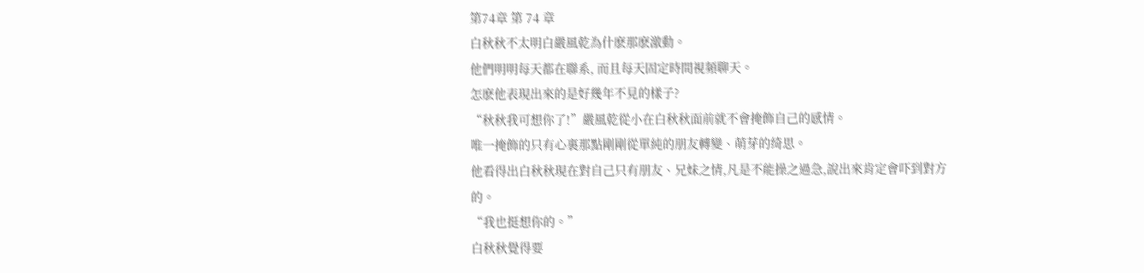第74章 第 74 章
白秋秋不太明白嚴風乾為什麽那麽激動。
他們明明每天都在聯系, 而且每天固定時間視頻聊天。
怎麽他表現出來的是好幾年不見的樣子?
“秋秋我可想你了!”嚴風乾從小在白秋秋面前就不會掩飾自己的感情。
唯一掩飾的只有心裏那點剛剛從單純的朋友轉變、萌芽的绮思。
他看得出白秋秋現在對自己只有朋友、兄妹之情,凡是不能操之過急,說出來肯定會吓到對方的。
“我也挺想你的。”
白秋秋覺得要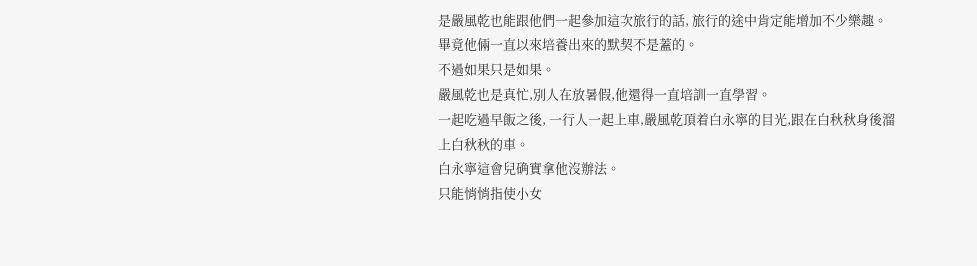是嚴風乾也能跟他們一起參加這次旅行的話, 旅行的途中肯定能增加不少樂趣。
畢竟他倆一直以來培養出來的默契不是蓋的。
不過如果只是如果。
嚴風乾也是真忙,別人在放暑假,他還得一直培訓一直學習。
一起吃過早飯之後, 一行人一起上車,嚴風乾頂着白永寧的目光,跟在白秋秋身後溜上白秋秋的車。
白永寧這會兒确實拿他沒辦法。
只能悄悄指使小女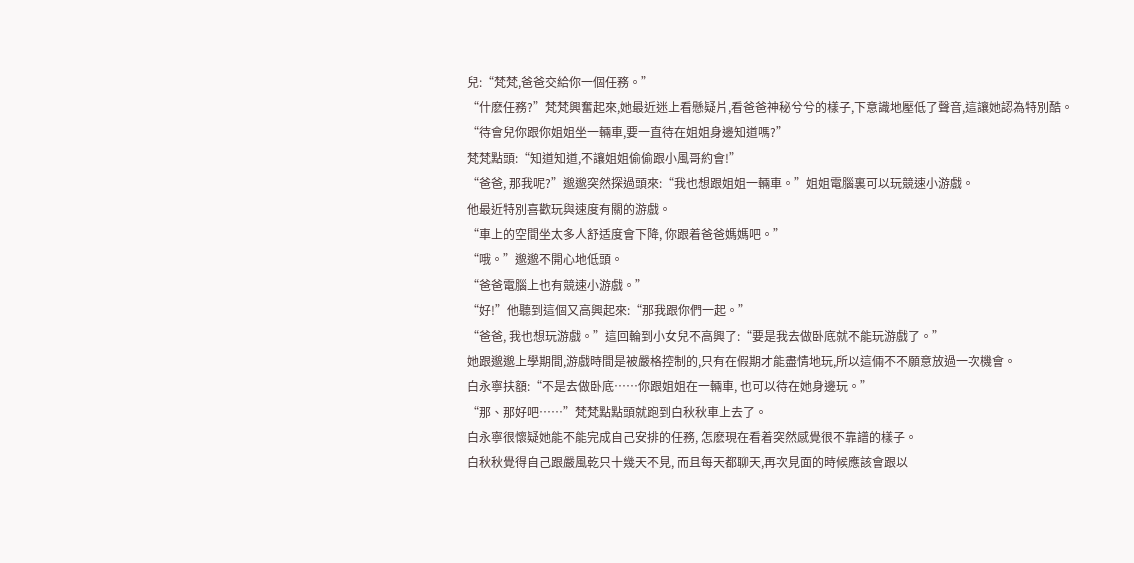兒:“梵梵,爸爸交給你一個任務。”
“什麽任務?”梵梵興奮起來,她最近迷上看懸疑片,看爸爸神秘兮兮的樣子,下意識地壓低了聲音,這讓她認為特別酷。
“待會兒你跟你姐姐坐一輛車,要一直待在姐姐身邊知道嗎?”
梵梵點頭:“知道知道,不讓姐姐偷偷跟小風哥約會!”
“爸爸, 那我呢?”邈邈突然探過頭來:“我也想跟姐姐一輛車。”姐姐電腦裏可以玩競速小游戲。
他最近特別喜歡玩與速度有關的游戲。
“車上的空間坐太多人舒适度會下降, 你跟着爸爸媽媽吧。”
“哦。”邈邈不開心地低頭。
“爸爸電腦上也有競速小游戲。”
“好!”他聽到這個又高興起來:“那我跟你們一起。”
“爸爸, 我也想玩游戲。”這回輪到小女兒不高興了:“要是我去做卧底就不能玩游戲了。”
她跟邈邈上學期間,游戲時間是被嚴格控制的,只有在假期才能盡情地玩,所以這倆不不願意放過一次機會。
白永寧扶額:“不是去做卧底……你跟姐姐在一輛車, 也可以待在她身邊玩。”
“那、那好吧……”梵梵點點頭就跑到白秋秋車上去了。
白永寧很懷疑她能不能完成自己安排的任務, 怎麽現在看着突然感覺很不靠譜的樣子。
白秋秋覺得自己跟嚴風乾只十幾天不見, 而且每天都聊天,再次見面的時候應該會跟以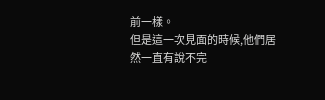前一樣。
但是這一次見面的時候,他們居然一直有說不完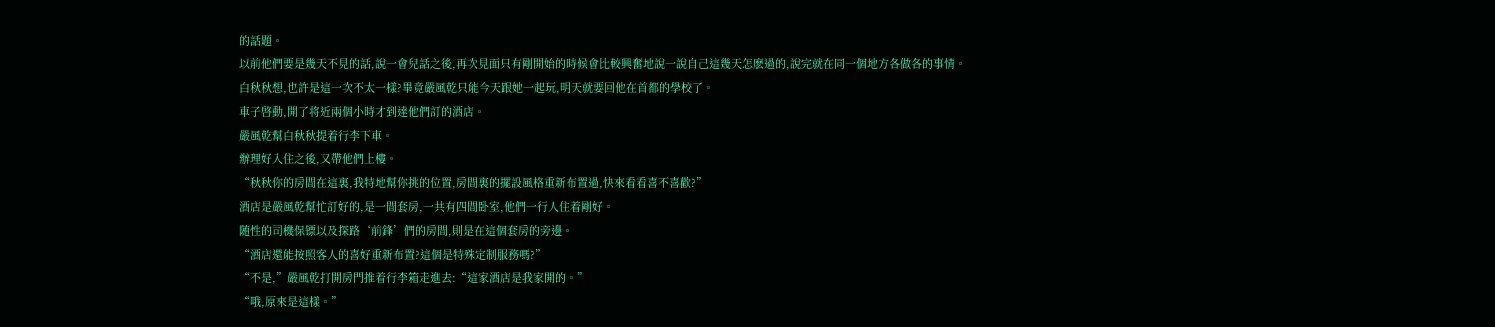的話題。
以前他們要是幾天不見的話,說一會兒話之後,再次見面只有剛開始的時候會比較興奮地說一說自己這幾天怎麽過的,說完就在同一個地方各做各的事情。
白秋秋想,也許是這一次不太一樣?畢竟嚴風乾只能今天跟她一起玩,明天就要回他在首都的學校了。
車子啓動,開了将近兩個小時才到達他們訂的酒店。
嚴風乾幫白秋秋提着行李下車。
辦理好入住之後,又帶他們上樓。
“秋秋你的房間在這裏,我特地幫你挑的位置,房間裏的擺設風格重新布置過,快來看看喜不喜歡?”
酒店是嚴風乾幫忙訂好的,是一間套房,一共有四間卧室,他們一行人住着剛好。
随性的司機保镖以及探路‘前鋒’們的房間,則是在這個套房的旁邊。
“酒店還能按照客人的喜好重新布置?這個是特殊定制服務嗎?”
“不是,”嚴風乾打開房門推着行李箱走進去:“這家酒店是我家開的。”
“哦,原來是這樣。”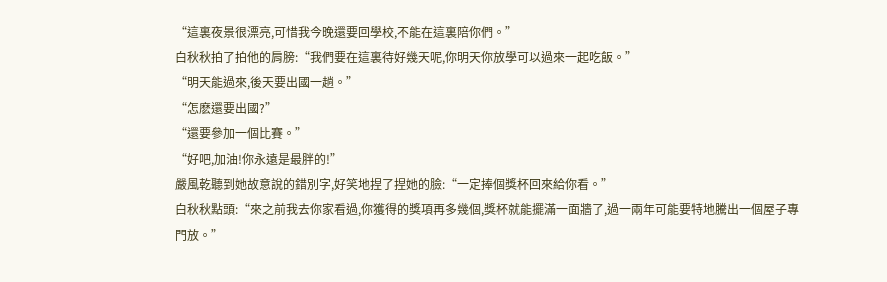“這裏夜景很漂亮,可惜我今晚還要回學校,不能在這裏陪你們。”
白秋秋拍了拍他的肩膀:“我們要在這裏待好幾天呢,你明天你放學可以過來一起吃飯。”
“明天能過來,後天要出國一趟。”
“怎麽還要出國?”
“還要參加一個比賽。”
“好吧,加油!你永遠是最胖的!”
嚴風乾聽到她故意說的錯別字,好笑地捏了捏她的臉:“一定捧個獎杯回來給你看。”
白秋秋點頭:“來之前我去你家看過,你獲得的獎項再多幾個,獎杯就能擺滿一面牆了,過一兩年可能要特地騰出一個屋子專門放。”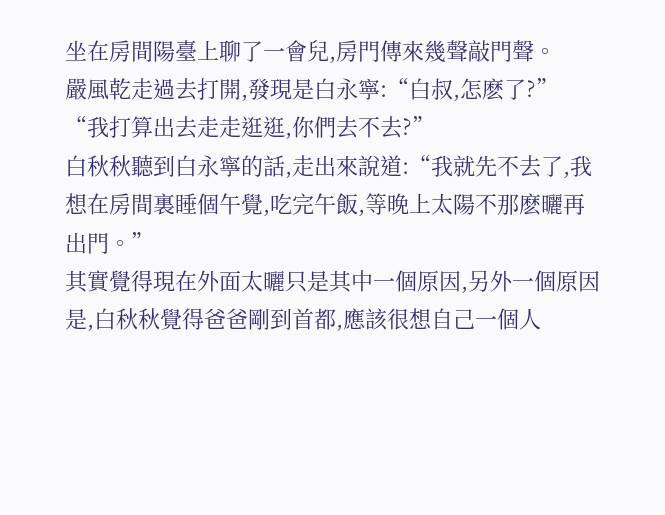坐在房間陽臺上聊了一會兒,房門傳來幾聲敲門聲。
嚴風乾走過去打開,發現是白永寧:“白叔,怎麽了?”
“我打算出去走走逛逛,你們去不去?”
白秋秋聽到白永寧的話,走出來說道:“我就先不去了,我想在房間裏睡個午覺,吃完午飯,等晚上太陽不那麽曬再出門。”
其實覺得現在外面太曬只是其中一個原因,另外一個原因是,白秋秋覺得爸爸剛到首都,應該很想自己一個人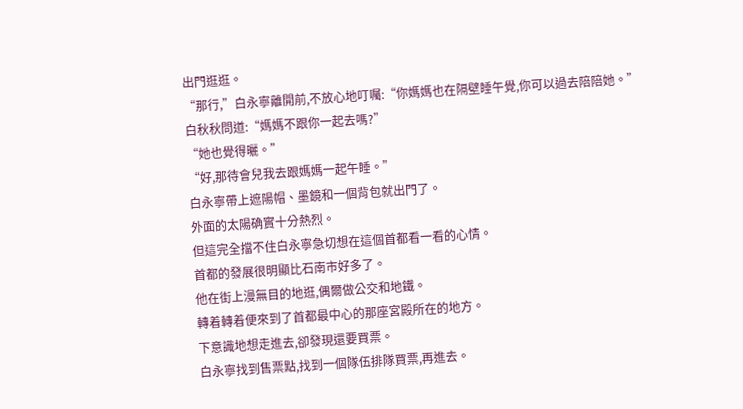出門逛逛。
“那行,”白永寧離開前,不放心地叮囑:“你媽媽也在隔壁睡午覺,你可以過去陪陪她。”
白秋秋問道:“媽媽不跟你一起去嗎?”
“她也覺得曬。”
“好,那待會兒我去跟媽媽一起午睡。”
白永寧帶上遮陽帽、墨鏡和一個背包就出門了。
外面的太陽确實十分熱烈。
但這完全擋不住白永寧急切想在這個首都看一看的心情。
首都的發展很明顯比石南市好多了。
他在街上漫無目的地逛,偶爾做公交和地鐵。
轉着轉着便來到了首都最中心的那座宮殿所在的地方。
下意識地想走進去,卻發現還要買票。
白永寧找到售票點,找到一個隊伍排隊買票,再進去。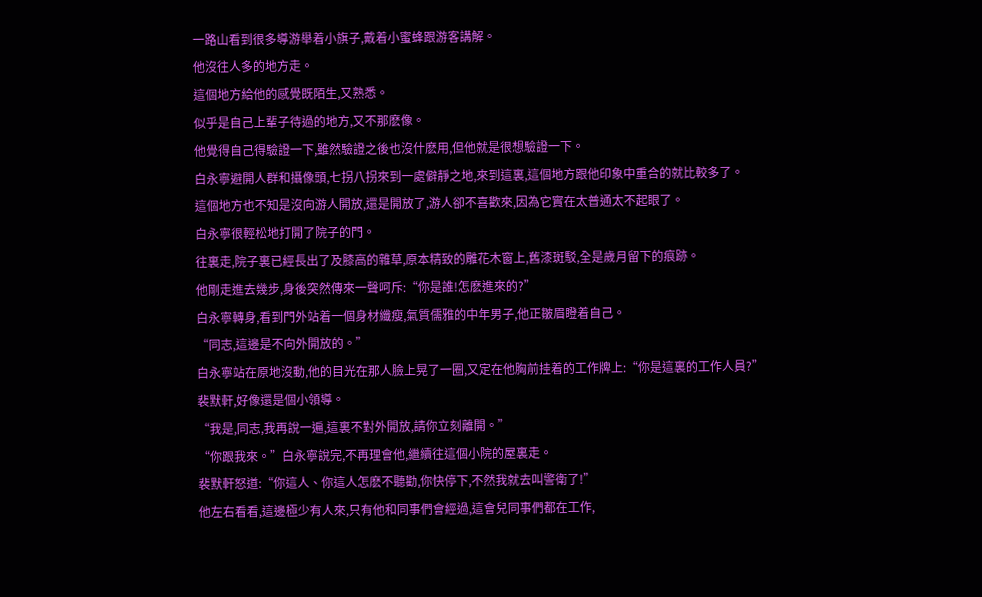一路山看到很多導游舉着小旗子,戴着小蜜蜂跟游客講解。
他沒往人多的地方走。
這個地方給他的感覺既陌生,又熟悉。
似乎是自己上輩子待過的地方,又不那麽像。
他覺得自己得驗證一下,雖然驗證之後也沒什麽用,但他就是很想驗證一下。
白永寧避開人群和攝像頭,七拐八拐來到一處僻靜之地,來到這裏,這個地方跟他印象中重合的就比較多了。
這個地方也不知是沒向游人開放,還是開放了,游人卻不喜歡來,因為它實在太普通太不起眼了。
白永寧很輕松地打開了院子的門。
往裏走,院子裏已經長出了及膝高的雜草,原本精致的雕花木窗上,舊漆斑駁,全是歲月留下的痕跡。
他剛走進去幾步,身後突然傳來一聲呵斥:“你是誰!怎麽進來的?”
白永寧轉身,看到門外站着一個身材纖瘦,氣質儒雅的中年男子,他正皺眉瞪着自己。
“同志,這邊是不向外開放的。”
白永寧站在原地沒動,他的目光在那人臉上晃了一圈,又定在他胸前挂着的工作牌上:“你是這裏的工作人員?”
裴默軒,好像還是個小領導。
“我是,同志,我再說一遍,這裏不對外開放,請你立刻離開。”
“你跟我來。”白永寧說完,不再理會他,繼續往這個小院的屋裏走。
裴默軒怒道:“你這人、你這人怎麽不聽勸,你快停下,不然我就去叫警衛了!”
他左右看看,這邊極少有人來,只有他和同事們會經過,這會兒同事們都在工作,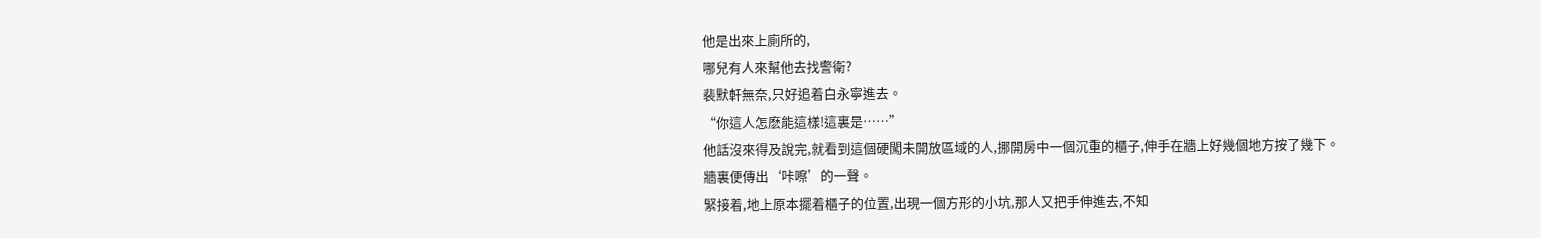他是出來上廁所的,
哪兒有人來幫他去找警衛?
裴默軒無奈,只好追着白永寧進去。
“你這人怎麽能這樣!這裏是……”
他話沒來得及說完,就看到這個硬闖未開放區域的人,挪開房中一個沉重的櫃子,伸手在牆上好幾個地方按了幾下。
牆裏便傳出‘咔嚓’的一聲。
緊接着,地上原本擺着櫃子的位置,出現一個方形的小坑,那人又把手伸進去,不知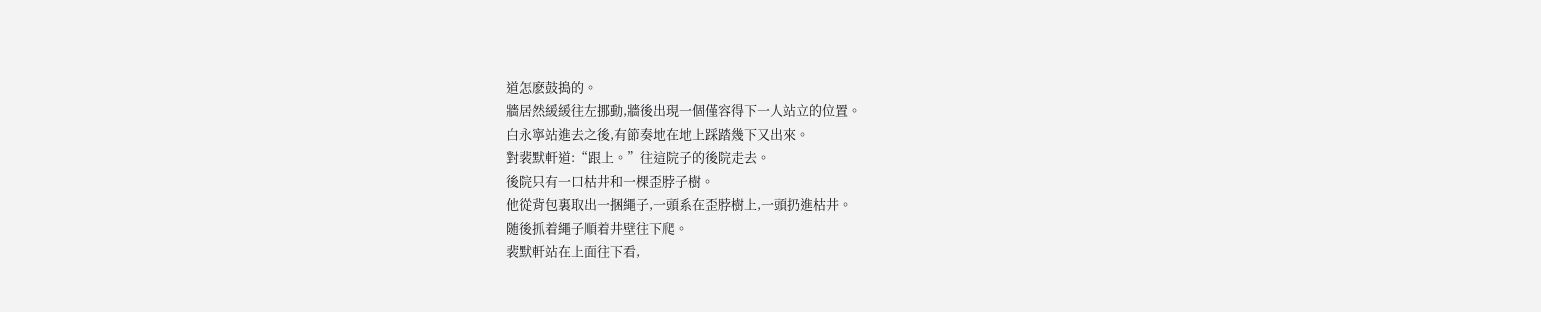道怎麽鼓搗的。
牆居然緩緩往左挪動,牆後出現一個僅容得下一人站立的位置。
白永寧站進去之後,有節奏地在地上踩踏幾下又出來。
對裴默軒道:“跟上。”往這院子的後院走去。
後院只有一口枯井和一棵歪脖子樹。
他從背包裏取出一捆繩子,一頭系在歪脖樹上,一頭扔進枯井。
随後抓着繩子順着井壁往下爬。
裴默軒站在上面往下看,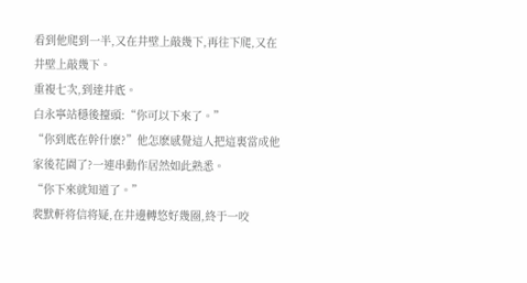看到他爬到一半,又在井壁上敲幾下,再往下爬,又在井壁上敲幾下。
重複七次,到達井底。
白永寧站穩後擡頭:“你可以下來了。”
“你到底在幹什麽?”他怎麽感覺這人把這裏當成他家後花園了?一連串動作居然如此熟悉。
“你下來就知道了。”
裴默軒将信将疑,在井邊轉悠好幾圈,終于一咬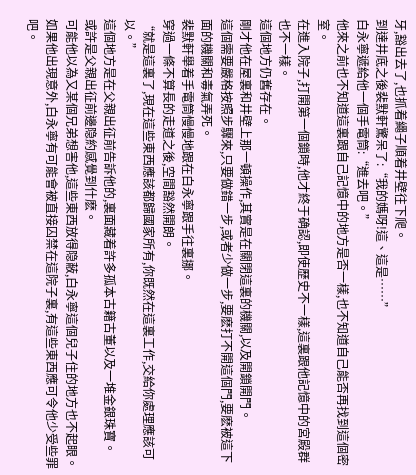牙,豁出去了,也抓着繩子順着井壁往下爬。
到達井底之後裴默軒驚呆了:“我的媽呀!這、這是……”
白永寧遞給他一個手電筒:“進去吧。”
他來之前也不知道這裏跟自己記憶中的地方是否一樣,也不知道自己能否再找到這個密室。
在進入院子,打開第一個鎖時,他才終于确認,即使歷史不一樣,這裏跟他記憶中的宮殿群也不一樣。
這個地方仍舊存在。
剛才他在屋裏和井壁上那一頓操作,其實是在關閉這裏的機關,以及開鎖開門。
這個需要嚴格按照步驟來,只要做錯一步,或者少做一步,要麽打不開這個門,要麽被這下面的機關和毒氣弄死。
裴默軒舉着手電筒慢慢地跟在白永寧跟手往裏挪。
穿過一條不算長的走道之後,空間豁然開朗。
“就是這裏了,現在這些東西應該都歸國家所有,你既然在這裏工作,交給你處理應該可以。”
這個地方是在父親出征前告訴他的,裏面藏着許多孤本古籍古董以及一堆金銀珠寶。
或許是父親出征前邊隐約感覺到什麽。
可能他以為又某個兄弟想害他,這些東西放得隐蔽,白永寧這個兒子住的地方也不起眼。
如果他出現意外,白永寧有可能會被直接囚禁在這院子裏,有這些東西應可令他少受些罪吧。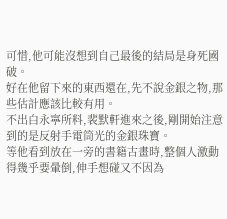可惜,他可能沒想到自己最後的結局是身死國破。
好在他留下來的東西還在,先不說金銀之物,那些估計應該比較有用。
不出白永寧所料,裴默軒進來之後,剛開始注意到的是反射手電筒光的金銀珠寶。
等他看到放在一旁的書籍古畫時,整個人激動得幾乎要暈倒,伸手想碰又不因為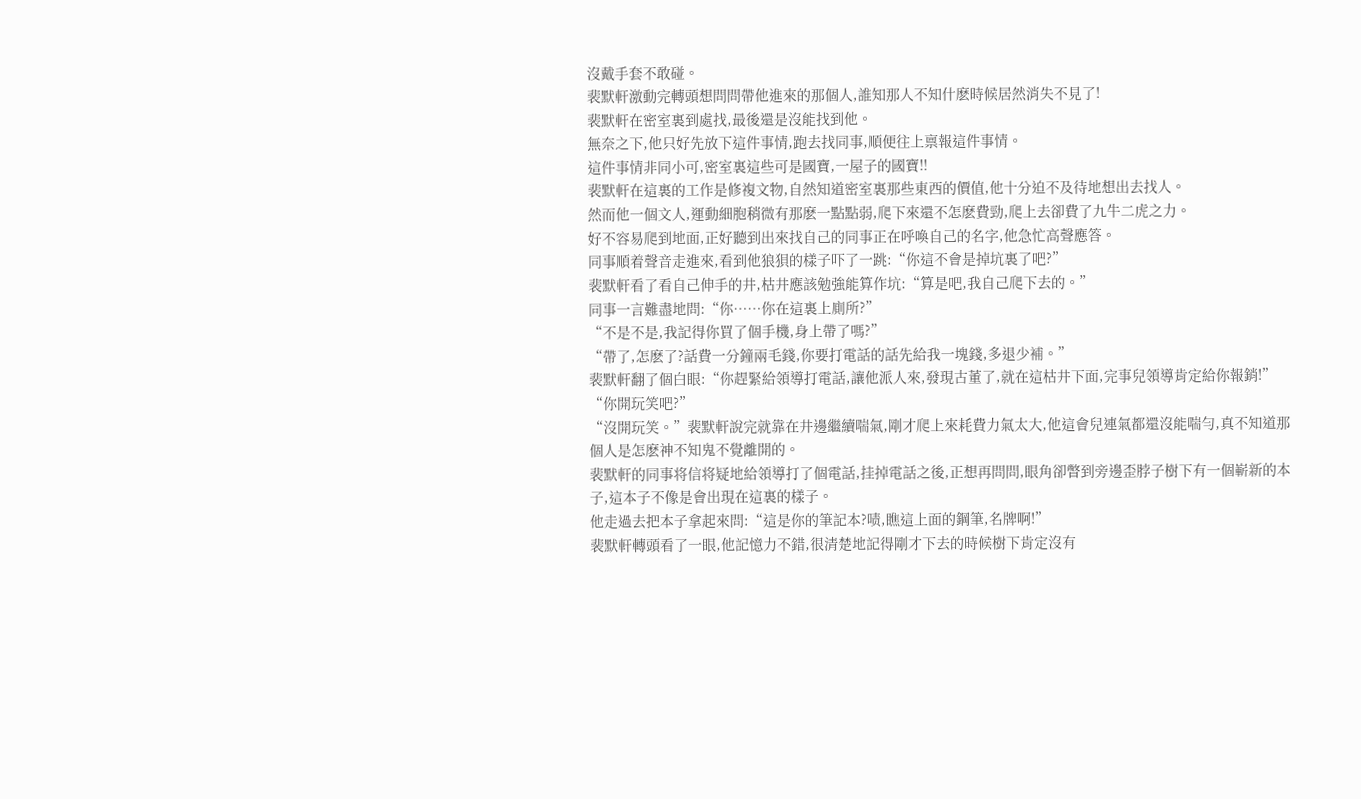沒戴手套不敢碰。
裴默軒激動完轉頭想問問帶他進來的那個人,誰知那人不知什麽時候居然消失不見了!
裴默軒在密室裏到處找,最後還是沒能找到他。
無奈之下,他只好先放下這件事情,跑去找同事,順便往上禀報這件事情。
這件事情非同小可,密室裏這些可是國寶,一屋子的國寶!!
裴默軒在這裏的工作是修複文物,自然知道密室裏那些東西的價值,他十分迫不及待地想出去找人。
然而他一個文人,運動細胞稍微有那麽一點點弱,爬下來還不怎麽費勁,爬上去卻費了九牛二虎之力。
好不容易爬到地面,正好聽到出來找自己的同事正在呼喚自己的名字,他急忙高聲應答。
同事順着聲音走進來,看到他狼狽的樣子吓了一跳:“你這不會是掉坑裏了吧?”
裴默軒看了看自己伸手的井,枯井應該勉強能算作坑:“算是吧,我自己爬下去的。”
同事一言難盡地問:“你……你在這裏上廁所?”
“不是不是,我記得你買了個手機,身上帶了嗎?”
“帶了,怎麽了?話費一分鐘兩毛錢,你要打電話的話先給我一塊錢,多退少補。”
裴默軒翻了個白眼:“你趕緊給領導打電話,讓他派人來,發現古董了,就在這枯井下面,完事兒領導肯定給你報銷!”
“你開玩笑吧?”
“沒開玩笑。”裴默軒說完就靠在井邊繼續喘氣,剛才爬上來耗費力氣太大,他這會兒連氣都還沒能喘勻,真不知道那個人是怎麽神不知鬼不覺離開的。
裴默軒的同事将信将疑地給領導打了個電話,挂掉電話之後,正想再問問,眼角卻瞥到旁邊歪脖子樹下有一個嶄新的本子,這本子不像是會出現在這裏的樣子。
他走過去把本子拿起來問:“這是你的筆記本?啧,瞧這上面的鋼筆,名牌啊!”
裴默軒轉頭看了一眼,他記憶力不錯,很清楚地記得剛才下去的時候樹下肯定沒有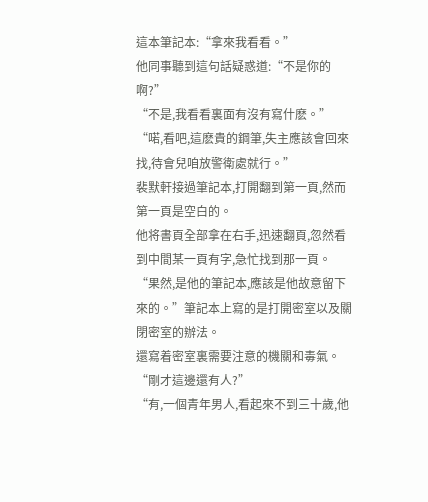這本筆記本:“拿來我看看。”
他同事聽到這句話疑惑道:“不是你的啊?”
“不是,我看看裏面有沒有寫什麽。”
“喏,看吧,這麽貴的鋼筆,失主應該會回來找,待會兒咱放警衛處就行。”
裴默軒接過筆記本,打開翻到第一頁,然而第一頁是空白的。
他将書頁全部拿在右手,迅速翻頁,忽然看到中間某一頁有字,急忙找到那一頁。
“果然,是他的筆記本,應該是他故意留下來的。”筆記本上寫的是打開密室以及關閉密室的辦法。
還寫着密室裏需要注意的機關和毒氣。
“剛才這邊還有人?”
“有,一個青年男人,看起來不到三十歲,他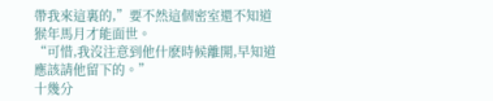帶我來這裏的,”要不然這個密室還不知道猴年馬月才能面世。
“可惜,我沒注意到他什麽時候離開,早知道應該請他留下的。”
十幾分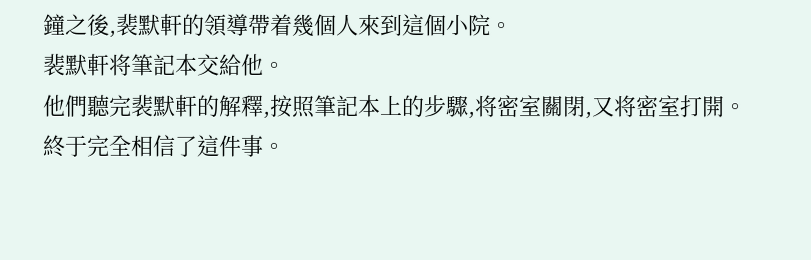鐘之後,裴默軒的領導帶着幾個人來到這個小院。
裴默軒将筆記本交給他。
他們聽完裴默軒的解釋,按照筆記本上的步驟,将密室關閉,又将密室打開。
終于完全相信了這件事。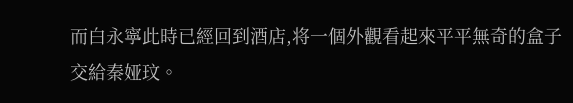而白永寧此時已經回到酒店,将一個外觀看起來平平無奇的盒子交給秦娅玟。